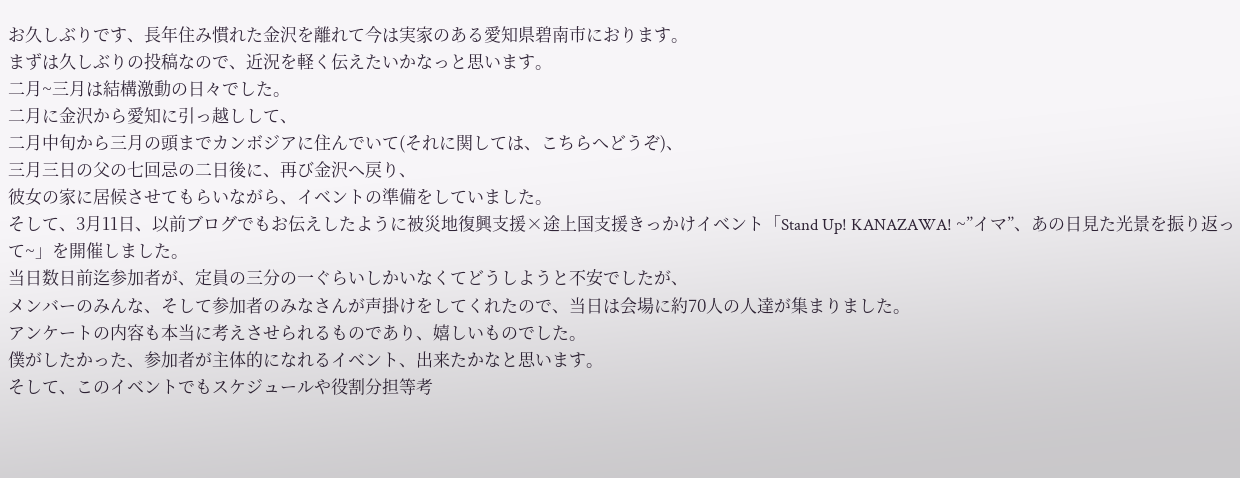お久しぶりです、長年住み慣れた金沢を離れて今は実家のある愛知県碧南市におります。
まずは久しぶりの投稿なので、近況を軽く伝えたいかなっと思います。
二月~三月は結構激動の日々でした。
二月に金沢から愛知に引っ越しして、
二月中旬から三月の頭までカンボジアに住んでいて(それに関しては、こちらへどうぞ)、
三月三日の父の七回忌の二日後に、再び金沢へ戻り、
彼女の家に居候させてもらいながら、イベントの準備をしていました。
そして、3月11日、以前ブログでもお伝えしたように被災地復興支援×途上国支援きっかけイベント「Stand Up! KANAZAWA! ~”イマ”、あの日見た光景を振り返って~」を開催しました。
当日数日前迄参加者が、定員の三分の一ぐらいしかいなくてどうしようと不安でしたが、
メンバーのみんな、そして参加者のみなさんが声掛けをしてくれたので、当日は会場に約70人の人達が集まりました。
アンケートの内容も本当に考えさせられるものであり、嬉しいものでした。
僕がしたかった、参加者が主体的になれるイベント、出来たかなと思います。
そして、このイベントでもスケジュールや役割分担等考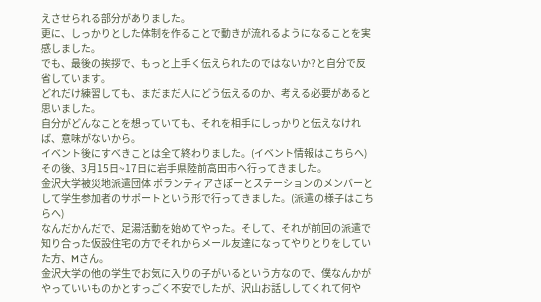えさせられる部分がありました。
更に、しっかりとした体制を作ることで動きが流れるようになることを実感しました。
でも、最後の挨拶で、もっと上手く伝えられたのではないか?と自分で反省しています。
どれだけ練習しても、まだまだ人にどう伝えるのか、考える必要があると思いました。
自分がどんなことを想っていても、それを相手にしっかりと伝えなければ、意味がないから。
イベント後にすべきことは全て終わりました。(イベント情報はこちらへ)
その後、3月15日~17日に岩手県陸前高田市へ行ってきました。
金沢大学被災地派遣団体 ボランティアさぽーとステーションのメンバーとして学生参加者のサポートという形で行ってきました。(派遣の様子はこちらへ)
なんだかんだで、足湯活動を始めてやった。そして、それが前回の派遣で知り合った仮設住宅の方でそれからメール友達になってやりとりをしていた方、Mさん。
金沢大学の他の学生でお気に入りの子がいるという方なので、僕なんかがやっていいものかとすっごく不安でしたが、沢山お話ししてくれて何や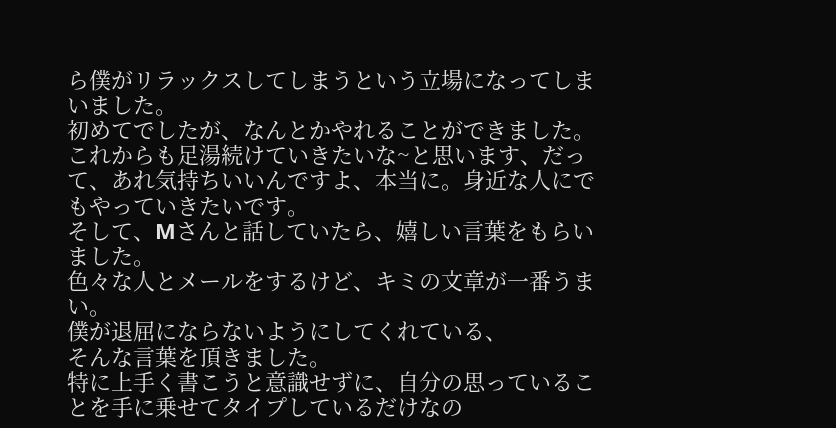ら僕がリラックスしてしまうという立場になってしまいました。
初めてでしたが、なんとかやれることができました。これからも足湯続けていきたいな~と思います、だって、あれ気持ちいいんですよ、本当に。身近な人にでもやっていきたいです。
そして、Mさんと話していたら、嬉しい言葉をもらいました。
色々な人とメールをするけど、キミの文章が一番うまい。
僕が退屈にならないようにしてくれている、
そんな言葉を頂きました。
特に上手く書こうと意識せずに、自分の思っていることを手に乗せてタイプしているだけなの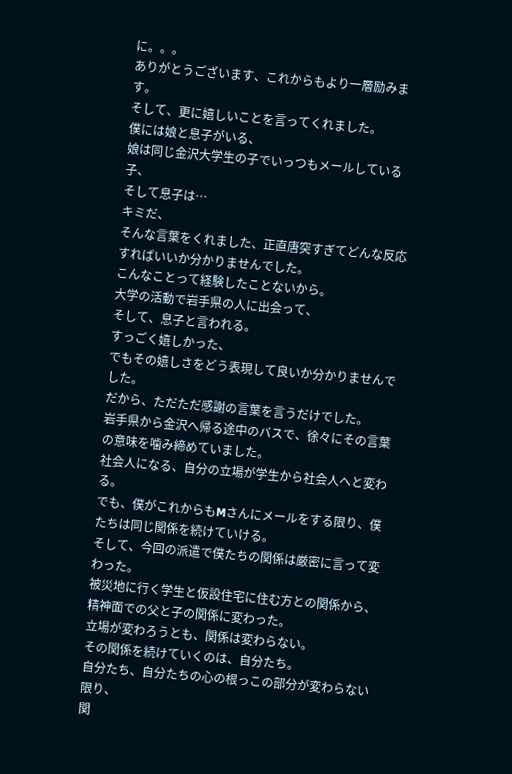に。。。
ありがとうございます、これからもより一層励みます。
そして、更に嬉しいことを言ってくれました。
僕には娘と息子がいる、
娘は同じ金沢大学生の子でいっつもメールしている子、
そして息子は…
キミだ、
そんな言葉をくれました、正直唐突すぎてどんな反応すればいいか分かりませんでした。
こんなことって経験したことないから。
大学の活動で岩手県の人に出会って、
そして、息子と言われる。
すっごく嬉しかった、
でもその嬉しさをどう表現して良いか分かりませんでした。
だから、ただただ感謝の言葉を言うだけでした。
岩手県から金沢へ帰る途中のバスで、徐々にその言葉の意味を噛み締めていました。
社会人になる、自分の立場が学生から社会人へと変わる。
でも、僕がこれからもMさんにメールをする限り、僕たちは同じ関係を続けていける。
そして、今回の派遣で僕たちの関係は厳密に言って変わった。
被災地に行く学生と仮設住宅に住む方との関係から、
精神面での父と子の関係に変わった。
立場が変わろうとも、関係は変わらない。
その関係を続けていくのは、自分たち。
自分たち、自分たちの心の根っこの部分が変わらない限り、
関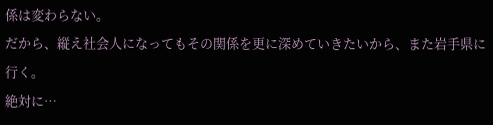係は変わらない。
だから、縦え社会人になってもその関係を更に深めていきたいから、また岩手県に行く。
絶対に…